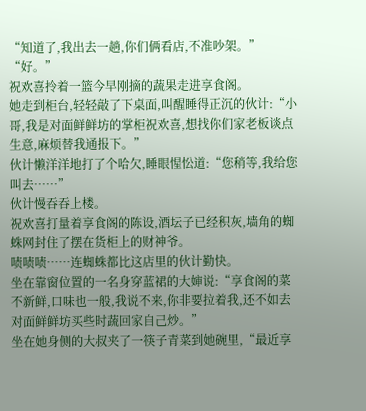“知道了,我出去一趟,你们俩看店,不准吵架。”
“好。”
祝欢喜拎着一篮今早刚摘的蔬果走进享食阁。
她走到柜台,轻轻敲了下桌面,叫醒睡得正沉的伙计:“小哥,我是对面鲜鲜坊的掌柜祝欢喜,想找你们家老板谈点生意,麻烦替我通报下。”
伙计懒洋洋地打了个哈欠,睡眼惺忪道:“您稍等,我给您叫去……”
伙计慢吞吞上楼。
祝欢喜打量着享食阁的陈设,酒坛子已经积灰,墙角的蜘蛛网封住了摆在货柜上的财神爷。
啧啧啧……连蜘蛛都比这店里的伙计勤快。
坐在靠窗位置的一名身穿蓝裙的大婶说:“享食阁的菜不新鲜,口味也一般,我说不来,你非要拉着我,还不如去对面鲜鲜坊买些时蔬回家自己炒。”
坐在她身侧的大叔夹了一筷子青菜到她碗里,“最近享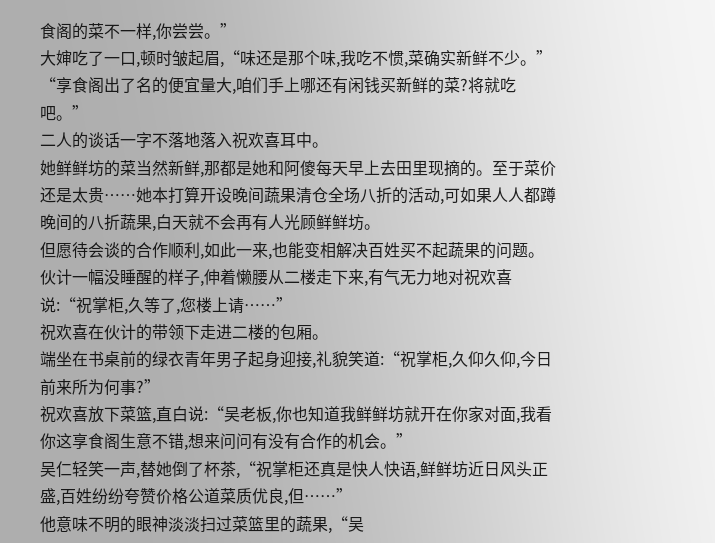食阁的菜不一样,你尝尝。”
大婶吃了一口,顿时皱起眉,“味还是那个味,我吃不惯,菜确实新鲜不少。”
“享食阁出了名的便宜量大,咱们手上哪还有闲钱买新鲜的菜?将就吃吧。”
二人的谈话一字不落地落入祝欢喜耳中。
她鲜鲜坊的菜当然新鲜,那都是她和阿傻每天早上去田里现摘的。至于菜价还是太贵……她本打算开设晚间蔬果清仓全场八折的活动,可如果人人都蹲晚间的八折蔬果,白天就不会再有人光顾鲜鲜坊。
但愿待会谈的合作顺利,如此一来,也能变相解决百姓买不起蔬果的问题。
伙计一幅没睡醒的样子,伸着懒腰从二楼走下来,有气无力地对祝欢喜说:“祝掌柜,久等了,您楼上请……”
祝欢喜在伙计的带领下走进二楼的包厢。
端坐在书桌前的绿衣青年男子起身迎接,礼貌笑道:“祝掌柜,久仰久仰,今日前来所为何事?”
祝欢喜放下菜篮,直白说:“吴老板,你也知道我鲜鲜坊就开在你家对面,我看你这享食阁生意不错,想来问问有没有合作的机会。”
吴仁轻笑一声,替她倒了杯茶,“祝掌柜还真是快人快语,鲜鲜坊近日风头正盛,百姓纷纷夸赞价格公道菜质优良,但……”
他意味不明的眼神淡淡扫过菜篮里的蔬果,“吴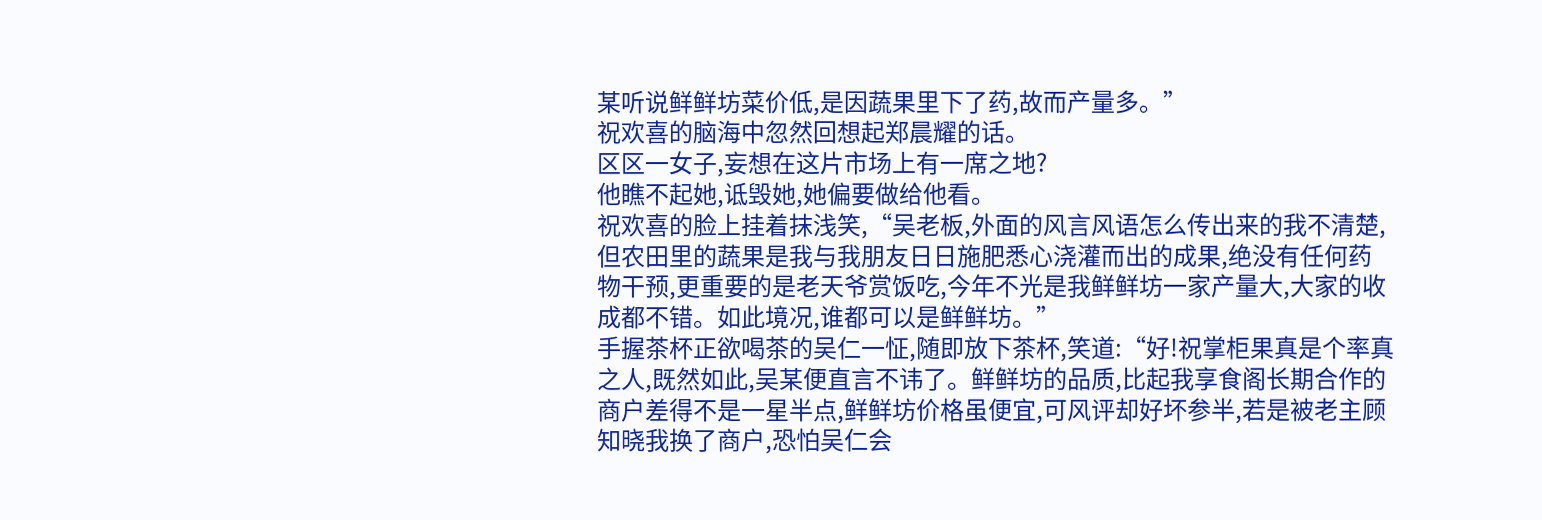某听说鲜鲜坊菜价低,是因蔬果里下了药,故而产量多。”
祝欢喜的脑海中忽然回想起郑晨耀的话。
区区一女子,妄想在这片市场上有一席之地?
他瞧不起她,诋毁她,她偏要做给他看。
祝欢喜的脸上挂着抹浅笑,“吴老板,外面的风言风语怎么传出来的我不清楚,但农田里的蔬果是我与我朋友日日施肥悉心浇灌而出的成果,绝没有任何药物干预,更重要的是老天爷赏饭吃,今年不光是我鲜鲜坊一家产量大,大家的收成都不错。如此境况,谁都可以是鲜鲜坊。”
手握茶杯正欲喝茶的吴仁一怔,随即放下茶杯,笑道:“好!祝掌柜果真是个率真之人,既然如此,吴某便直言不讳了。鲜鲜坊的品质,比起我享食阁长期合作的商户差得不是一星半点,鲜鲜坊价格虽便宜,可风评却好坏参半,若是被老主顾知晓我换了商户,恐怕吴仁会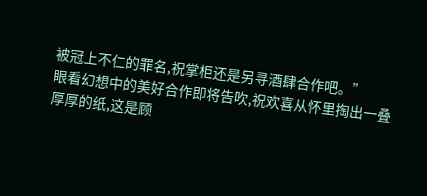被冠上不仁的罪名,祝掌柜还是另寻酒肆合作吧。”
眼看幻想中的美好合作即将告吹,祝欢喜从怀里掏出一叠厚厚的纸,这是顾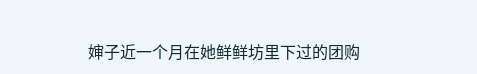婶子近一个月在她鲜鲜坊里下过的团购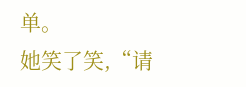单。
她笑了笑,“请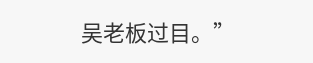吴老板过目。”